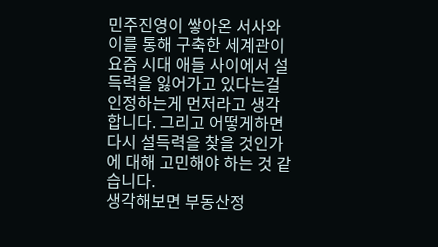민주진영이 쌓아온 서사와 이를 통해 구축한 세계관이 요즘 시대 애들 사이에서 설득력을 잃어가고 있다는걸 인정하는게 먼저라고 생각합니다. 그리고 어떻게하면 다시 설득력을 찾을 것인가에 대해 고민해야 하는 것 같습니다.
생각해보면 부동산정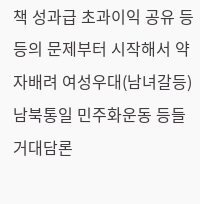책 성과급 초과이익 공유 등등의 문제부터 시작해서 약자배려 여성우대(남녀갈등) 남북통일 민주화운동 등들 거대담론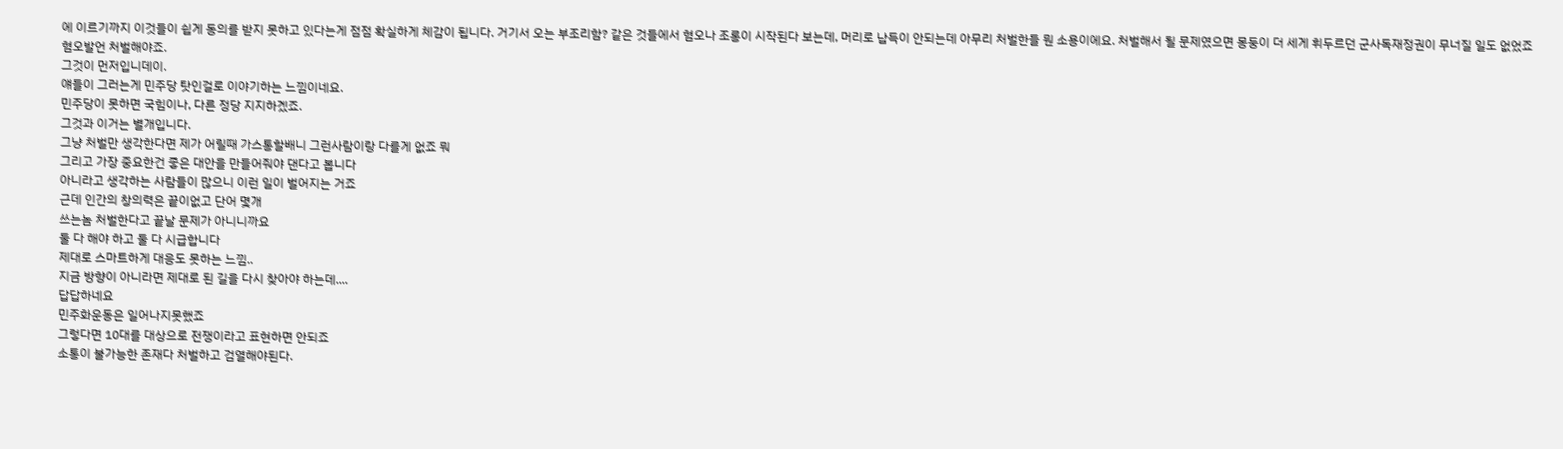에 이르기까지 이것들이 쉽게 동의를 받지 못하고 있다는게 점점 확실하게 체감이 됩니다. 거기서 오는 부조리함? 같은 것들에서 혐오나 조롱이 시작된다 보는데, 머리로 납득이 안되는데 아무리 처벌한들 뭔 소용이에요. 처벌해서 될 문제였으면 몽둥이 더 세게 휘두르던 군사독재정권이 무너질 일도 없었죠
혐오발언 처벌해야죠.
그것이 먼저입니데이.
얘들이 그러는게 민주당 탓인걸로 이야기하는 느낌이네요.
민주당이 못하면 국힘이나, 다른 정당 지지하겠죠.
그것과 이거는 별개입니다.
그냥 처벌만 생각한다면 제가 어릴때 가스통할배니 그런사람이랑 다를게 없죠 뭐
그리고 가장 중요한건 좋은 대안을 만들어줘야 댄다고 봅니다
아니라고 생각하는 사람들이 많으니 이런 일이 벌어지는 거죠
근데 인간의 창의력은 끝이없고 단어 몇개
쓰는놈 처벌한다고 끝날 문제가 아니니까요
둘 다 해야 하고 둘 다 시급합니다
제대로 스마트하게 대응도 못하는 느낌..
지금 방향이 아니라면 제대로 된 길을 다시 찾아야 하는데....
답답하네요
민주화운동은 일어나지못했죠
그렇다면 10대를 대상으로 전쟁이라고 표현하면 안되죠
소통이 불가능한 존재다 처벌하고 검열해야된다.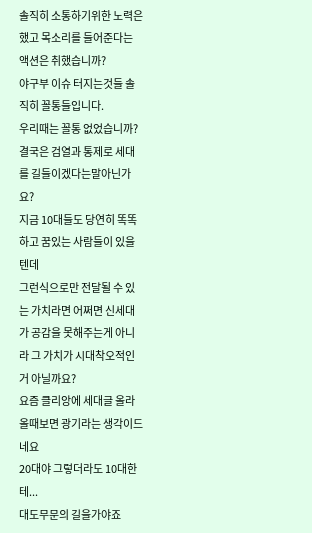솔직히 소통하기위한 노력은했고 목소리를 들어준다는 액션은 취했습니까?
야구부 이슈 터지는것들 솔직히 꼴통들입니다.
우리때는 꼴통 없었습니까?
결국은 검열과 통제로 세대를 길들이겠다는말아닌가요?
지금 10대들도 당연히 똑똑하고 꿈있는 사람들이 있을텐데
그런식으로만 전달될 수 있는 가치라면 어쩌면 신세대가 공감을 못해주는게 아니라 그 가치가 시대착오적인거 아닐까요?
요즘 클리앙에 세대글 올라올때보면 광기라는 생각이드네요
20대야 그렇더라도 10대한테...
대도무문의 길을가야죠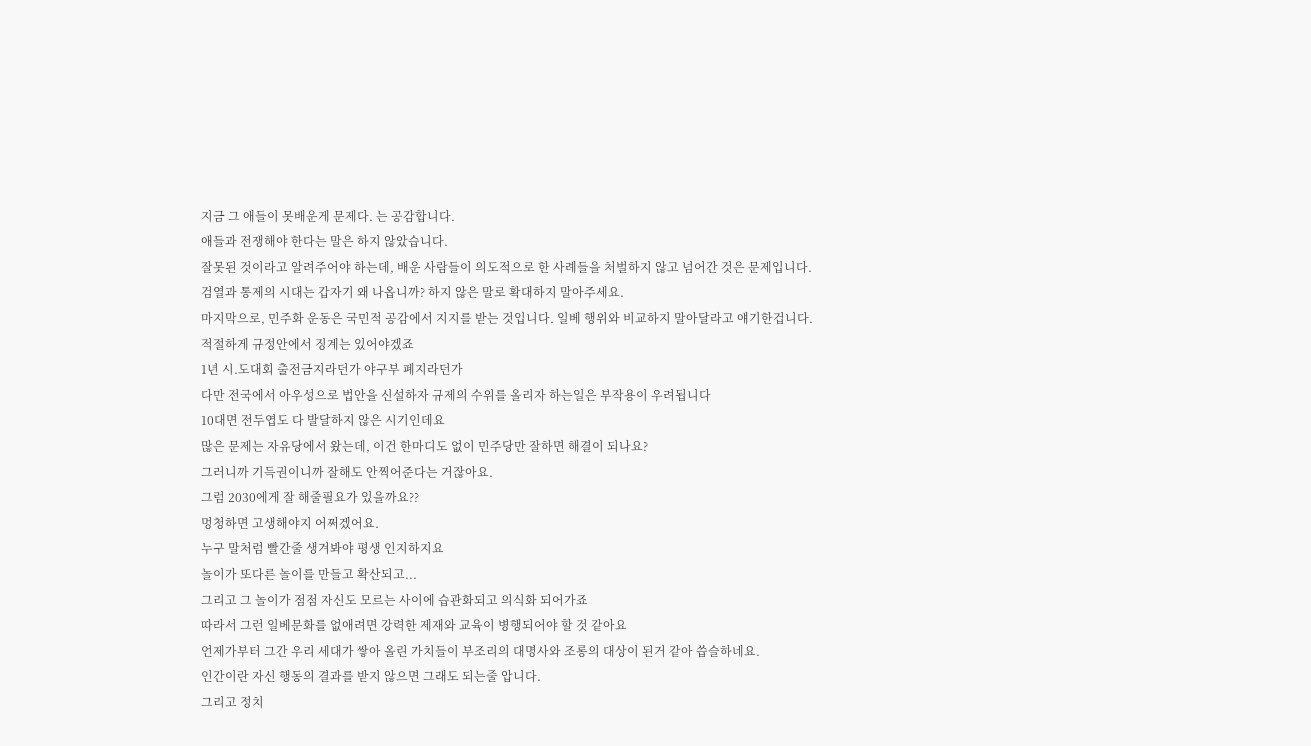지금 그 애들이 못배운게 문제다. 는 공감합니다.
애들과 전쟁해야 한다는 말은 하지 않았습니다.
잘못된 것이라고 알려주어야 하는데, 배운 사람들이 의도적으로 한 사례들을 처벌하지 않고 넘어간 것은 문제입니다.
검열과 통제의 시대는 갑자기 왜 나옵니까? 하지 않은 말로 확대하지 말아주세요.
마지막으로, 민주화 운동은 국민적 공감에서 지지를 받는 것입니다. 일베 행위와 비교하지 말아달라고 얘기한겁니다.
적절하게 규정안에서 징계는 있어야겠죠
1년 시.도대회 출전금지라던가 야구부 폐지라던가
다만 전국에서 아우성으로 법안을 신설하자 규제의 수위를 올리자 하는일은 부작용이 우려됩니다
10대면 전두엽도 다 발달하지 않은 시기인데요
많은 문제는 자유당에서 왔는데, 이건 한마디도 없이 민주당만 잘하면 해결이 되나요?
그러니까 기득권이니까 잘해도 안찍어준다는 거잖아요.
그럼 2030에게 잘 해줄필요가 있을까요??
멍청하면 고생해야지 어쩌겠어요.
누구 말처럼 빨간줄 생겨봐야 평생 인지하지요
놀이가 또다른 놀이를 만들고 확산되고...
그리고 그 놀이가 점점 자신도 모르는 사이에 습관화되고 의식화 되어가죠
따라서 그런 일베문화를 없애려면 강력한 제재와 교육이 병행되어야 할 것 같아요
언제가부터 그간 우리 세대가 쌓아 올린 가치들이 부조리의 대명사와 조롱의 대상이 된거 같아 씁슬하네요.
인간이란 자신 행동의 결과를 받지 않으면 그래도 되는줄 압니다.
그리고 정치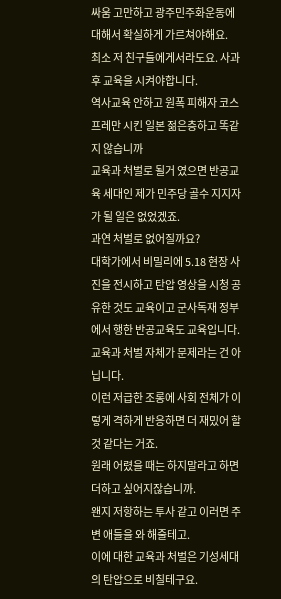싸움 고만하고 광주민주화운동에 대해서 확실하게 가르쳐야해요.
최소 저 친구들에게서라도요. 사과후 교육을 시켜야합니다.
역사교육 안하고 원폭 피해자 코스프레만 시킨 일본 젊은층하고 똑같지 않습니까
교육과 처벌로 될거 였으면 반공교육 세대인 제가 민주당 골수 지지자가 될 일은 없었겠죠.
과연 처벌로 없어질까요?
대학가에서 비밀리에 5.18 현장 사진을 전시하고 탄압 영상을 시청 공유한 것도 교육이고 군사독재 정부에서 행한 반공교육도 교육입니다.
교육과 처벌 자체가 문제라는 건 아닙니다.
이런 저급한 조롱에 사회 전체가 이렇게 격하게 반응하면 더 재밌어 할 것 같다는 거죠.
원래 어렸을 때는 하지말라고 하면 더하고 싶어지잖습니까.
왠지 저항하는 투사 같고 이러면 주변 애들을 와 해줄테고.
이에 대한 교육과 처벌은 기성세대의 탄압으로 비칠테구요.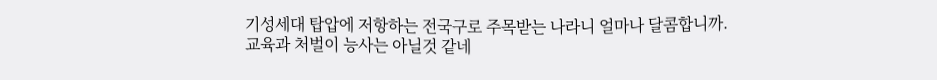기성세대 탑압에 저항하는 전국구로 주목받는 나라니 얼마나 달콤합니까.
교육과 처벌이 능사는 아닐것 같네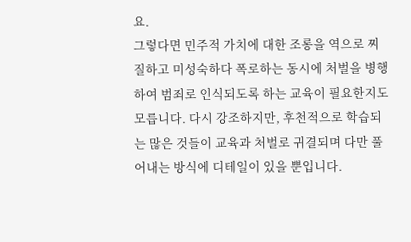요.
그렇다면 민주적 가치에 대한 조롱을 역으로 찌질하고 미성숙하다 폭로하는 동시에 처벌을 병행하여 범죄로 인식되도록 하는 교육이 필요한지도 모릅니다. 다시 강조하지만, 후천적으로 학습되는 많은 것들이 교육과 처벌로 귀결되며 다만 풀어내는 방식에 디테일이 있을 뿐입니다.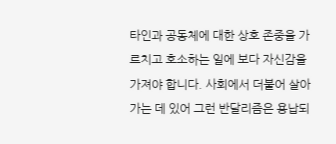타인과 공동체에 대한 상호 존중을 가르치고 호소하는 일에 보다 자신감을 가져야 합니다. 사회에서 더불어 살아가는 데 있어 그런 반달리즘은 용납되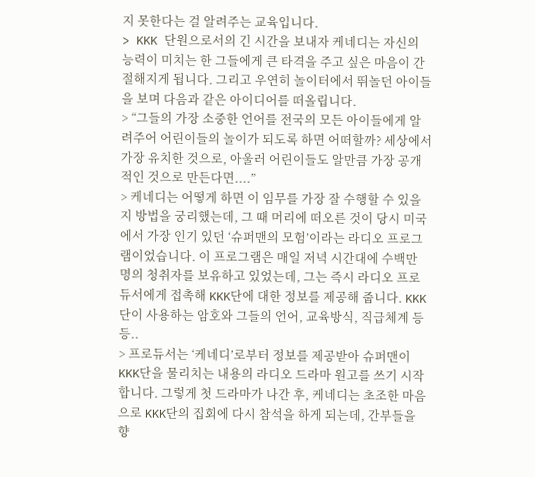지 못한다는 걸 알려주는 교육입니다.
> KKK 단원으로서의 긴 시간을 보내자 케네디는 자신의 능력이 미치는 한 그들에게 큰 타격을 주고 싶은 마음이 간절해지게 됩니다. 그리고 우연히 놀이터에서 뛰놀던 아이들을 보며 다음과 같은 아이디어를 떠올립니다.
> “그들의 가장 소중한 언어를 전국의 모든 아이들에게 알려주어 어린이들의 놀이가 되도록 하면 어떠할까? 세상에서 가장 유치한 것으로, 아울러 어린이들도 알만큼 가장 공개적인 것으로 만든다면....”
> 케네디는 어떻게 하면 이 임무를 가장 잘 수행할 수 있을지 방법을 궁리했는데, 그 때 머리에 떠오른 것이 당시 미국에서 가장 인기 있던 ‘슈퍼맨의 모험’이라는 라디오 프로그램이었습니다. 이 프로그램은 매일 저녁 시간대에 수백만 명의 청취자를 보유하고 있었는데, 그는 즉시 라디오 프로듀서에게 접촉해 KKK단에 대한 정보를 제공해 줍니다. KKK단이 사용하는 암호와 그들의 언어, 교육방식, 직급체계 등등..
> 프로듀서는 ‘케네디’로부터 정보를 제공받아 슈퍼맨이 KKK단을 물리치는 내용의 라디오 드라마 원고를 쓰기 시작합니다. 그렇게 첫 드라마가 나간 후, 케네디는 초조한 마음으로 KKK단의 집회에 다시 참석을 하게 되는데, 간부들을 향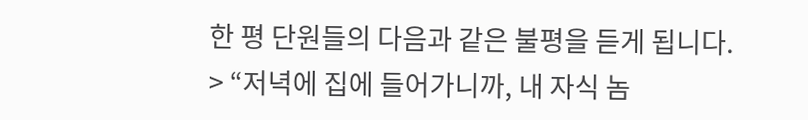한 평 단원들의 다음과 같은 불평을 듣게 됩니다.
> “저녁에 집에 들어가니까, 내 자식 놈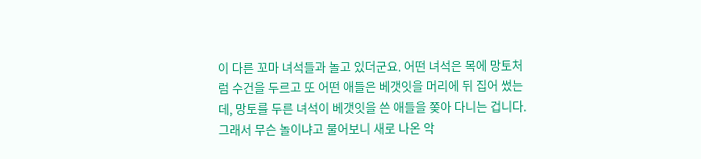이 다른 꼬마 녀석들과 놀고 있더군요. 어떤 녀석은 목에 망토처럼 수건을 두르고 또 어떤 애들은 베갯잇을 머리에 뒤 집어 썼는데, 망토를 두른 녀석이 베갯잇을 쓴 애들을 쫒아 다니는 겁니다. 그래서 무슨 놀이냐고 물어보니 새로 나온 악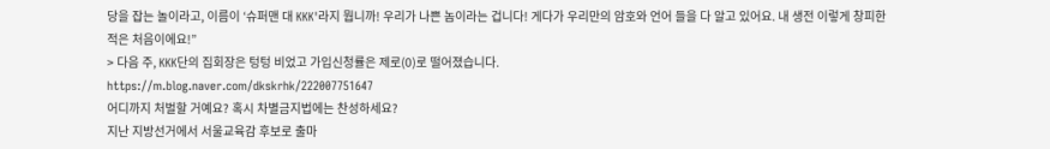당을 잡는 놀이라고, 이름이 ‘슈퍼맨 대 KKK'라지 뭡니까! 우리가 나쁜 놈이라는 겁니다! 게다가 우리만의 암호와 언어 들을 다 알고 있어요. 내 생전 이렇게 창피한 적은 처음이에요!”
> 다음 주, KKK단의 집회장은 텅텅 비었고 가입신청률은 제로(0)로 떨어졌습니다.
https://m.blog.naver.com/dkskrhk/222007751647
어디까지 처벌할 거예요? 혹시 차별금지법에는 찬성하세요?
지난 지방선거에서 서울교육감 후보로 출마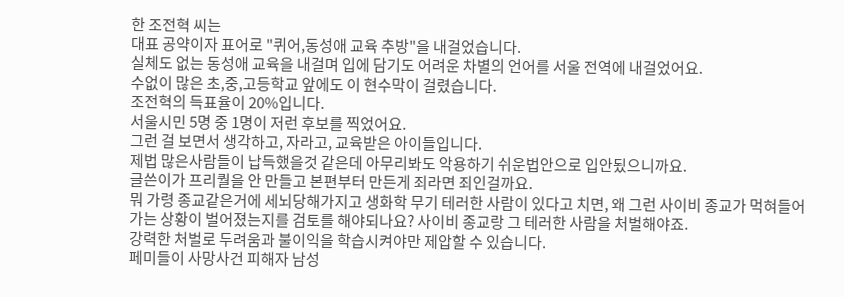한 조전혁 씨는
대표 공약이자 표어로 "퀴어,동성애 교육 추방"을 내걸었습니다.
실체도 없는 동성애 교육을 내걸며 입에 담기도 어려운 차별의 언어를 서울 전역에 내걸었어요.
수없이 많은 초,중,고등학교 앞에도 이 현수막이 걸렸습니다.
조전혁의 득표율이 20%입니다.
서울시민 5명 중 1명이 저런 후보를 찍었어요.
그런 걸 보면서 생각하고, 자라고, 교육받은 아이들입니다.
제법 많은사람들이 납득했을것 같은데 아무리봐도 악용하기 쉬운법안으로 입안됬으니까요.
글쓴이가 프리퀄을 안 만들고 본편부터 만든게 죄라면 죄인걸까요.
뭐 가령 종교같은거에 세뇌당해가지고 생화학 무기 테러한 사람이 있다고 치면, 왜 그런 사이비 종교가 먹혀들어가는 상황이 벌어졌는지를 검토를 해야되나요? 사이비 종교랑 그 테러한 사람을 처벌해야죠.
강력한 처벌로 두려움과 불이익을 학습시켜야만 제압할 수 있습니다.
페미들이 사망사건 피해자 남성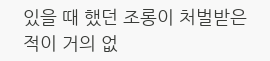있을 때 했던 조롱이 처벌받은 적이 거의 없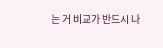는 거 비교가 반드시 나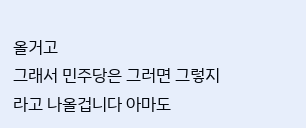올거고
그래서 민주당은 그러면 그렇지라고 나올겁니다 아마도